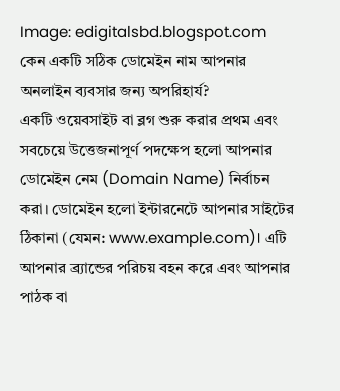Image: edigitalsbd.blogspot.com
কেন একটি সঠিক ডোমেইন নাম আপনার অনলাইন ব্যবসার জন্য অপরিহার্য?
একটি ওয়েবসাইট বা ব্লগ শুরু করার প্রথম এবং সবচেয়ে উত্তেজনাপূর্ণ পদক্ষেপ হলো আপনার ডোমেইন নেম (Domain Name) নির্বাচন করা। ডোমেইন হলো ইন্টারনেটে আপনার সাইটের ঠিকানা (যেমন: www.example.com)। এটি আপনার ব্র্যান্ডের পরিচয় বহন করে এবং আপনার পাঠক বা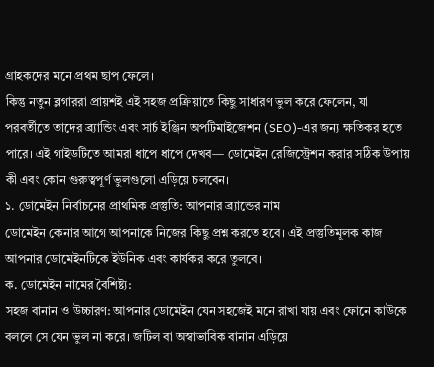গ্রাহকদের মনে প্রথম ছাপ ফেলে।
কিন্তু নতুন ব্লগাররা প্রায়শই এই সহজ প্রক্রিয়াতে কিছু সাধারণ ভুল করে ফেলেন, যা পরবর্তীতে তাদের ব্র্যান্ডিং এবং সার্চ ইঞ্জিন অপটিমাইজেশন (SEO)-এর জন্য ক্ষতিকর হতে পারে। এই গাইডটিতে আমরা ধাপে ধাপে দেখব— ডোমেইন রেজিস্ট্রেশন করার সঠিক উপায় কী এবং কোন গুরুত্বপূর্ণ ভুলগুলো এড়িয়ে চলবেন।
১. ডোমেইন নির্বাচনের প্রাথমিক প্রস্তুতি: আপনার ব্র্যান্ডের নাম
ডোমেইন কেনার আগে আপনাকে নিজের কিছু প্রশ্ন করতে হবে। এই প্রস্তুতিমূলক কাজ আপনার ডোমেইনটিকে ইউনিক এবং কার্যকর করে তুলবে।
ক. ডোমেইন নামের বৈশিষ্ট্য:
সহজ বানান ও উচ্চারণ: আপনার ডোমেইন যেন সহজেই মনে রাখা যায় এবং ফোনে কাউকে বললে সে যেন ভুল না করে। জটিল বা অস্বাভাবিক বানান এড়িয়ে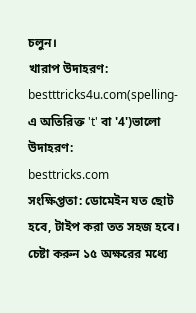চলুন।
খারাপ উদাহরণ:
bestttricks4u.com(spelling-এ অতিরিক্ত 't' বা '4')ভালো উদাহরণ:
besttricks.com
সংক্ষিপ্ততা: ডোমেইন যত ছোট হবে, টাইপ করা তত সহজ হবে। চেষ্টা করুন ১৫ অক্ষরের মধ্যে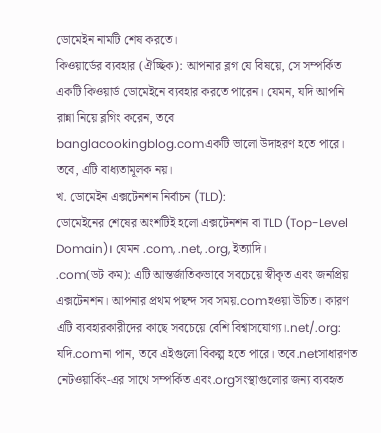ডোমেইন নামটি শেষ করতে।
কিওয়ার্ডের ব্যবহার (ঐচ্ছিক): আপনার ব্লগ যে বিষয়ে, সে সম্পর্কিত একটি কিওয়ার্ড ডোমেইনে ব্যবহার করতে পারেন। যেমন, যদি আপনি রান্না নিয়ে ব্লগিং করেন, তবে
banglacookingblog.comএকটি ভালো উদাহরণ হতে পারে। তবে, এটি বাধ্যতামূলক নয়।
খ. ডোমেইন এক্সটেনশন নির্বাচন (TLD):
ডোমেইনের শেষের অংশটিই হলো এক্সটেনশন বা TLD (Top-Level Domain)। যেমন .com, .net, .org, ইত্যাদি।
.com(ডট কম): এটি আন্তর্জাতিকভাবে সবচেয়ে স্বীকৃত এবং জনপ্রিয় এক্সটেনশন। আপনার প্রথম পছন্দ সব সময়.comহওয়া উচিত। কারণ এটি ব্যবহারকারীদের কাছে সবচেয়ে বেশি বিশ্বাসযোগ্য।.net/.org: যদি.comনা পান, তবে এইগুলো বিকল্প হতে পারে। তবে.netসাধারণত নেটওয়ার্কিং-এর সাথে সম্পর্কিত এবং.orgসংস্থাগুলোর জন্য ব্যবহৃত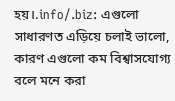হয়।.info/.biz: এগুলো সাধারণত এড়িয়ে চলাই ভালো, কারণ এগুলো কম বিশ্বাসযোগ্য বলে মনে করা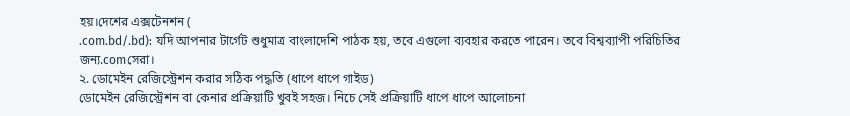হয়।দেশের এক্সটেনশন (
.com.bd/.bd): যদি আপনার টার্গেট শুধুমাত্র বাংলাদেশি পাঠক হয়, তবে এগুলো ব্যবহার করতে পারেন। তবে বিশ্বব্যাপী পরিচিতির জন্য.comসেরা।
২. ডোমেইন রেজিস্ট্রেশন করার সঠিক পদ্ধতি (ধাপে ধাপে গাইড)
ডোমেইন রেজিস্ট্রেশন বা কেনার প্রক্রিয়াটি খুবই সহজ। নিচে সেই প্রক্রিয়াটি ধাপে ধাপে আলোচনা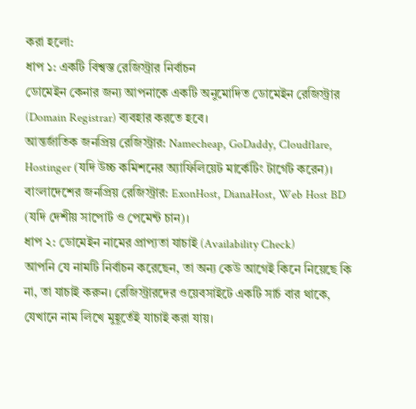করা হলো:
ধাপ ১: একটি বিশ্বস্ত রেজিস্ট্রার নির্বাচন
ডোমেইন কেনার জন্য আপনাকে একটি অনুমোদিত ডোমেইন রেজিস্ট্রার (Domain Registrar) ব্যবহার করতে হবে।
আন্তর্জাতিক জনপ্রিয় রেজিস্ট্রার: Namecheap, GoDaddy, Cloudflare, Hostinger (যদি উচ্চ কমিশনের অ্যাফিলিয়েট মার্কেটিং টার্গেট করেন)।
বাংলাদেশের জনপ্রিয় রেজিস্ট্রার: ExonHost, DianaHost, Web Host BD (যদি দেশীয় সাপোর্ট ও পেমেন্ট চান)।
ধাপ ২: ডোমেইন নামের প্রাপ্যতা যাচাই (Availability Check)
আপনি যে নামটি নির্বাচন করেছেন, তা অন্য কেউ আগেই কিনে নিয়েছে কি না, তা যাচাই করুন। রেজিস্ট্রারদের ওয়েবসাইটে একটি সার্চ বার থাকে, যেখানে নাম লিখে মুহূর্তেই যাচাই করা যায়।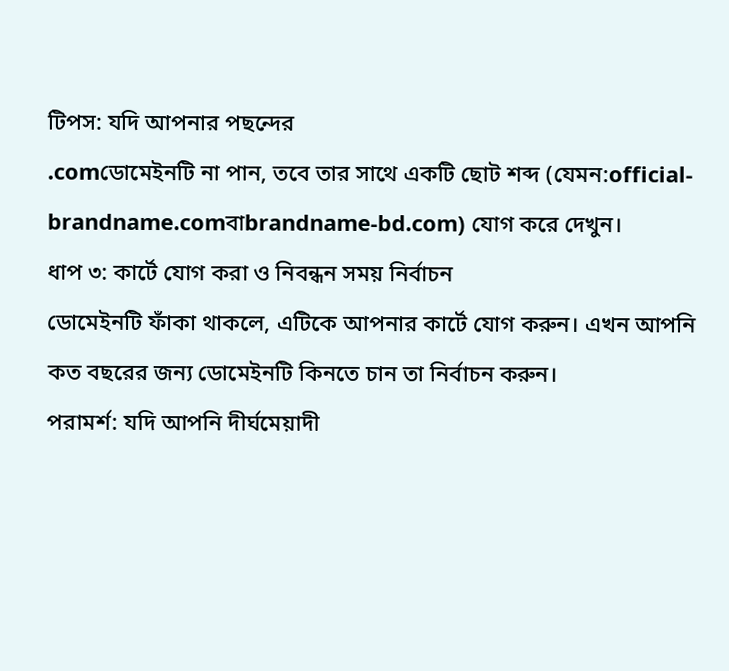টিপস: যদি আপনার পছন্দের
.comডোমেইনটি না পান, তবে তার সাথে একটি ছোট শব্দ (যেমন:official-brandname.comবাbrandname-bd.com) যোগ করে দেখুন।
ধাপ ৩: কার্টে যোগ করা ও নিবন্ধন সময় নির্বাচন
ডোমেইনটি ফাঁকা থাকলে, এটিকে আপনার কার্টে যোগ করুন। এখন আপনি কত বছরের জন্য ডোমেইনটি কিনতে চান তা নির্বাচন করুন।
পরামর্শ: যদি আপনি দীর্ঘমেয়াদী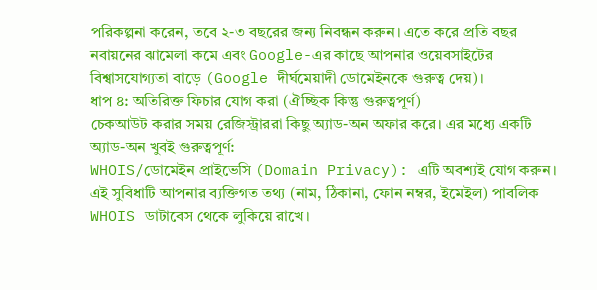পরিকল্পনা করেন, তবে ২-৩ বছরের জন্য নিবন্ধন করুন। এতে করে প্রতি বছর নবায়নের ঝামেলা কমে এবং Google-এর কাছে আপনার ওয়েবসাইটের বিশ্বাসযোগ্যতা বাড়ে (Google দীর্ঘমেয়াদী ডোমেইনকে গুরুত্ব দেয়)।
ধাপ ৪: অতিরিক্ত ফিচার যোগ করা (ঐচ্ছিক কিন্তু গুরুত্বপূর্ণ)
চেকআউট করার সময় রেজিস্ট্রাররা কিছু অ্যাড-অন অফার করে। এর মধ্যে একটি অ্যাড-অন খুবই গুরুত্বপূর্ণ:
WHOIS/ডোমেইন প্রাইভেসি (Domain Privacy): এটি অবশ্যই যোগ করুন। এই সুবিধাটি আপনার ব্যক্তিগত তথ্য (নাম, ঠিকানা, ফোন নম্বর, ইমেইল) পাবলিক WHOIS ডাটাবেস থেকে লুকিয়ে রাখে।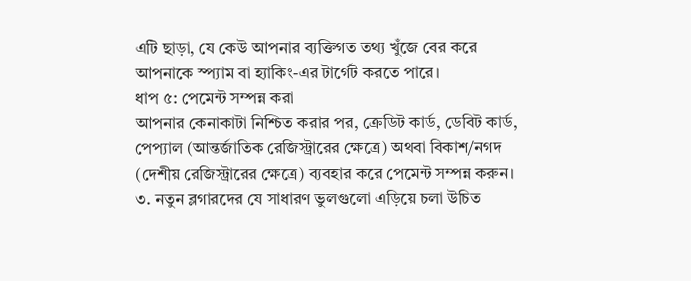এটি ছাড়া, যে কেউ আপনার ব্যক্তিগত তথ্য খুঁজে বের করে আপনাকে স্প্যাম বা হ্যাকিং-এর টার্গেট করতে পারে।
ধাপ ৫: পেমেন্ট সম্পন্ন করা
আপনার কেনাকাটা নিশ্চিত করার পর, ক্রেডিট কার্ড, ডেবিট কার্ড, পেপ্যাল (আন্তর্জাতিক রেজিস্ট্রারের ক্ষেত্রে) অথবা বিকাশ/নগদ (দেশীয় রেজিস্ট্রারের ক্ষেত্রে) ব্যবহার করে পেমেন্ট সম্পন্ন করুন।
৩. নতুন ব্লগারদের যে সাধারণ ভুলগুলো এড়িয়ে চলা উচিত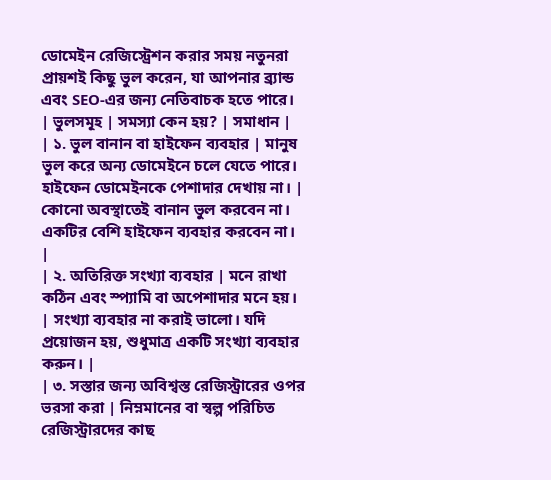ডোমেইন রেজিস্ট্রেশন করার সময় নতুনরা প্রায়শই কিছু ভুল করেন, যা আপনার ব্র্যান্ড এবং SEO-এর জন্য নেতিবাচক হতে পারে।
| ভুলসমূহ | সমস্যা কেন হয়? | সমাধান |
| ১. ভুল বানান বা হাইফেন ব্যবহার | মানুষ ভুল করে অন্য ডোমেইনে চলে যেতে পারে। হাইফেন ডোমেইনকে পেশাদার দেখায় না। | কোনো অবস্থাতেই বানান ভুল করবেন না। একটির বেশি হাইফেন ব্যবহার করবেন না। |
| ২. অতিরিক্ত সংখ্যা ব্যবহার | মনে রাখা কঠিন এবং স্প্যামি বা অপেশাদার মনে হয়। | সংখ্যা ব্যবহার না করাই ভালো। যদি প্রয়োজন হয়, শুধুমাত্র একটি সংখ্যা ব্যবহার করুন। |
| ৩. সস্তার জন্য অবিশ্বস্ত রেজিস্ট্রারের ওপর ভরসা করা | নিম্নমানের বা স্বল্প পরিচিত রেজিস্ট্রারদের কাছ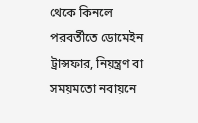থেকে কিনলে পরবর্তীতে ডোমেইন ট্রান্সফার, নিয়ন্ত্রণ বা সময়মতো নবায়নে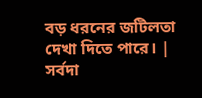বড় ধরনের জটিলতা দেখা দিতে পারে। | সর্বদা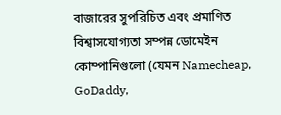বাজারের সুপরিচিত এবং প্রমাণিত বিশ্বাসযোগ্যতা সম্পন্ন ডোমেইন কোম্পানিগুলো (যেমন Namecheap, GoDaddy,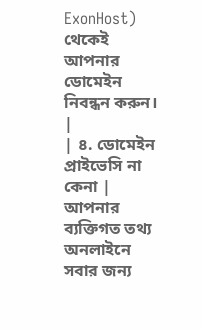ExonHost) থেকেই আপনার ডোমেইন নিবন্ধন করুন। |
| ৪. ডোমেইন প্রাইভেসি না কেনা | আপনার ব্যক্তিগত তথ্য অনলাইনে সবার জন্য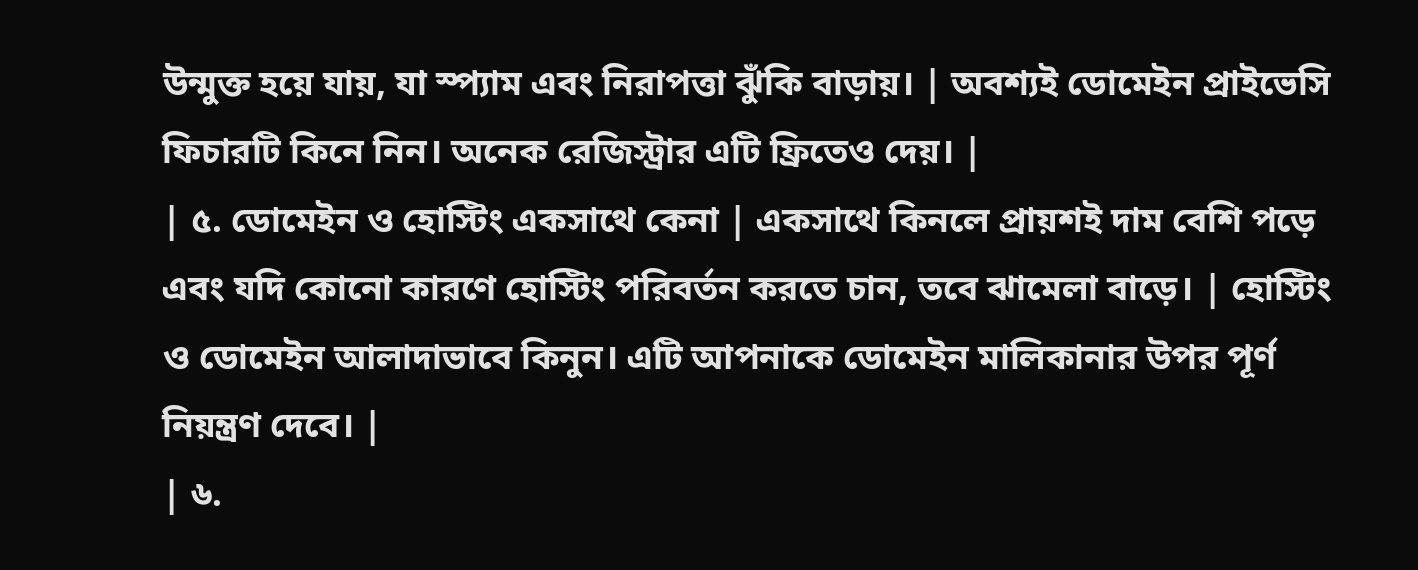উন্মুক্ত হয়ে যায়, যা স্প্যাম এবং নিরাপত্তা ঝুঁকি বাড়ায়। | অবশ্যই ডোমেইন প্রাইভেসি ফিচারটি কিনে নিন। অনেক রেজিস্ট্রার এটি ফ্রিতেও দেয়। |
| ৫. ডোমেইন ও হোস্টিং একসাথে কেনা | একসাথে কিনলে প্রায়শই দাম বেশি পড়ে এবং যদি কোনো কারণে হোস্টিং পরিবর্তন করতে চান, তবে ঝামেলা বাড়ে। | হোস্টিং ও ডোমেইন আলাদাভাবে কিনুন। এটি আপনাকে ডোমেইন মালিকানার উপর পূর্ণ নিয়ন্ত্রণ দেবে। |
| ৬.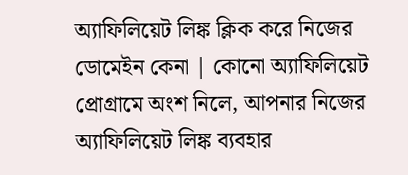অ্যাফিলিয়েট লিঙ্ক ক্লিক করে নিজের ডোমেইন কেনা | কোনো অ্যাফিলিয়েট প্রোগ্রামে অংশ নিলে, আপনার নিজের অ্যাফিলিয়েট লিঙ্ক ব্যবহার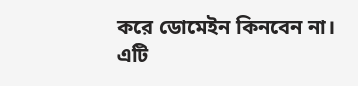করে ডোমেইন কিনবেন না। এটি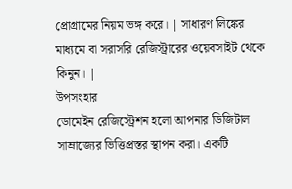প্রোগ্রামের নিয়ম ভঙ্গ করে। | সাধারণ লিঙ্কের মাধ্যমে বা সরাসরি রেজিস্ট্রারের ওয়েবসাইট থেকে কিনুন। |
উপসংহার
ডোমেইন রেজিস্ট্রেশন হলো আপনার ডিজিটাল সাম্রাজ্যের ভিত্তিপ্রস্তর স্থাপন করা। একটি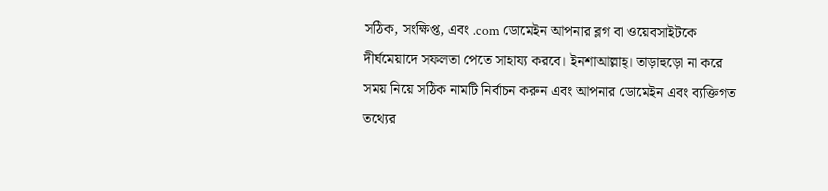সঠিক, সংক্ষিপ্ত, এবং .com ডোমেইন আপনার ব্লগ বা ওয়েবসাইটকে দীর্ঘমেয়াদে সফলতা পেতে সাহায্য করবে। ইনশাআল্লাহ্। তাড়াহুড়ো না করে সময় নিয়ে সঠিক নামটি নির্বাচন করুন এবং আপনার ডোমেইন এবং ব্যক্তিগত তথ্যের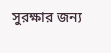সুরক্ষার জন্য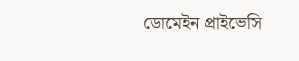ডোমেইন প্রাইভেসি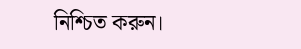নিশ্চিত করুন।